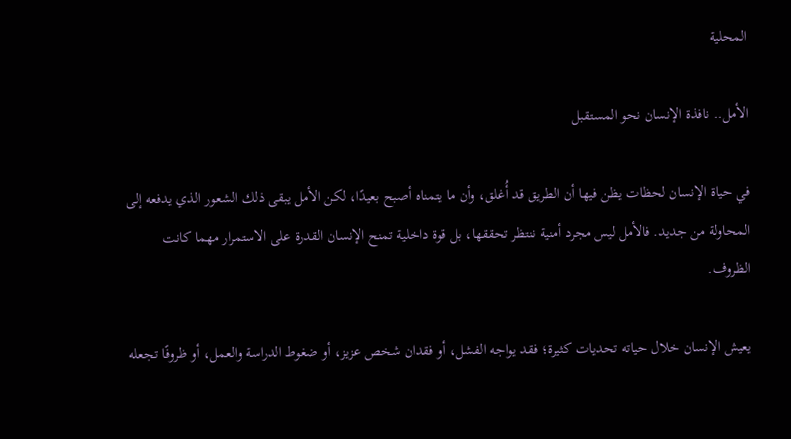المحلية

الأمل.. نافذة الإنسان نحو المستقبل

في حياة الإنسان لحظات يظن فيها أن الطريق قد أُغلق، وأن ما يتمناه أصبح بعيدًا، لكن الأمل يبقى ذلك الشعور الذي يدفعه إلى المحاولة من جديد. فالأمل ليس مجرد أمنية ننتظر تحققها، بل قوة داخلية تمنح الإنسان القدرة على الاستمرار مهما كانت الظروف.

يعيش الإنسان خلال حياته تحديات كثيرة؛ فقد يواجه الفشل، أو فقدان شخص عزيز، أو ضغوط الدراسة والعمل، أو ظروفًا تجعله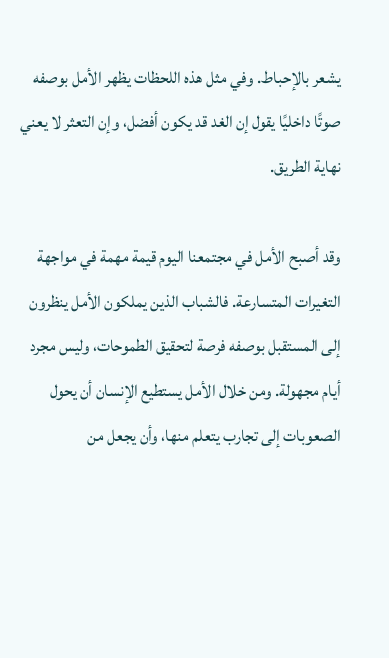يشعر بالإحباط. وفي مثل هذه اللحظات يظهر الأمل بوصفه صوتًا داخليًا يقول إن الغد قد يكون أفضل، وإن التعثر لا يعني نهاية الطريق.

وقد أصبح الأمل في مجتمعنا اليوم قيمة مهمة في مواجهة التغيرات المتسارعة. فالشباب الذين يملكون الأمل ينظرون إلى المستقبل بوصفه فرصة لتحقيق الطموحات، وليس مجرد أيام مجهولة. ومن خلال الأمل يستطيع الإنسان أن يحول الصعوبات إلى تجارب يتعلم منها، وأن يجعل من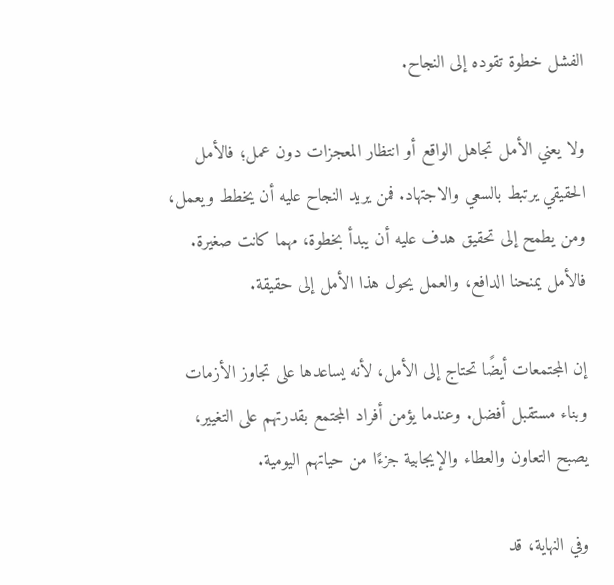الفشل خطوة تقوده إلى النجاح.

ولا يعني الأمل تجاهل الواقع أو انتظار المعجزات دون عمل؛ فالأمل الحقيقي يرتبط بالسعي والاجتهاد. فمن يريد النجاح عليه أن يخطط ويعمل، ومن يطمح إلى تحقيق هدف عليه أن يبدأ بخطوة، مهما كانت صغيرة. فالأمل يمنحنا الدافع، والعمل يحول هذا الأمل إلى حقيقة.

إن المجتمعات أيضًا تحتاج إلى الأمل، لأنه يساعدها على تجاوز الأزمات وبناء مستقبل أفضل. وعندما يؤمن أفراد المجتمع بقدرتهم على التغيير، يصبح التعاون والعطاء والإيجابية جزءًا من حياتهم اليومية.

وفي النهاية، قد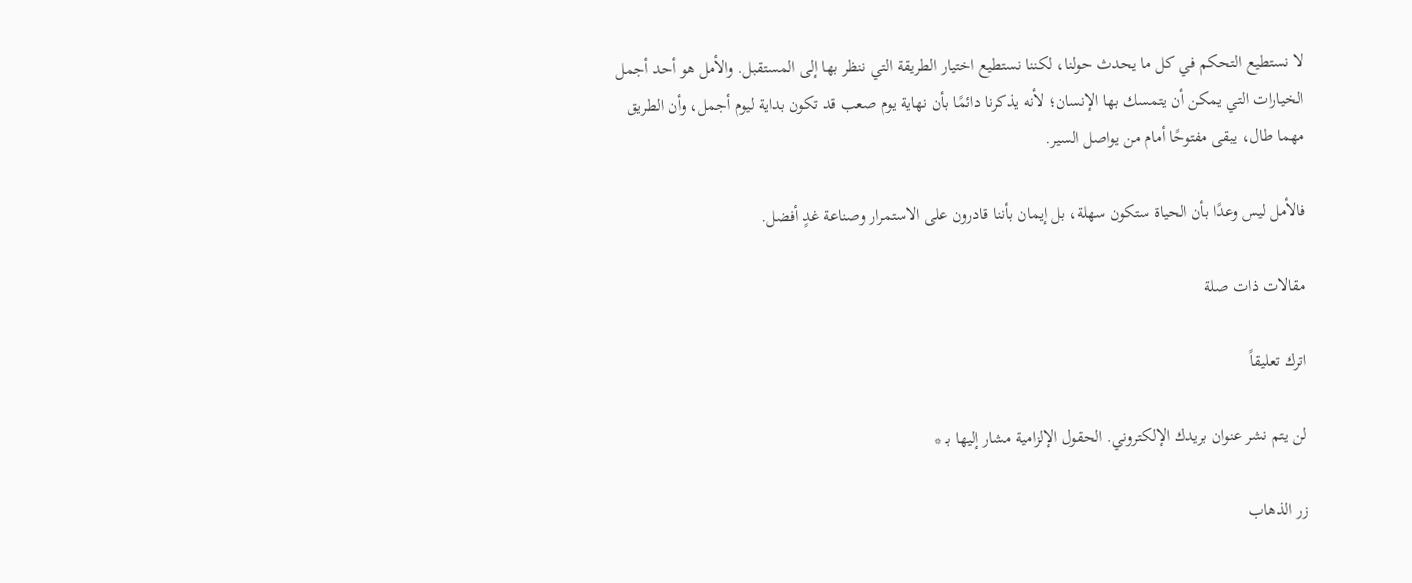لا نستطيع التحكم في كل ما يحدث حولنا، لكننا نستطيع اختيار الطريقة التي ننظر بها إلى المستقبل. والأمل هو أحد أجمل الخيارات التي يمكن أن يتمسك بها الإنسان؛ لأنه يذكرنا دائمًا بأن نهاية يوم صعب قد تكون بداية ليوم أجمل، وأن الطريق مهما طال، يبقى مفتوحًا أمام من يواصل السير.

فالأمل ليس وعدًا بأن الحياة ستكون سهلة، بل إيمان بأننا قادرون على الاستمرار وصناعة غدٍ أفضل.

مقالات ذات صلة

اترك تعليقاً

لن يتم نشر عنوان بريدك الإلكتروني. الحقول الإلزامية مشار إليها بـ *

زر الذهاب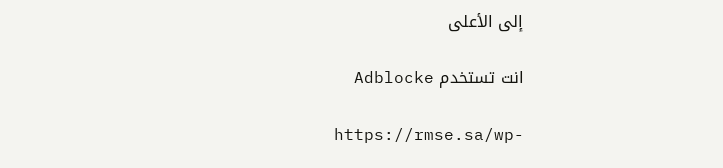إلى الأعلى

انت تستخدم Adblocke

https://rmse.sa/wp-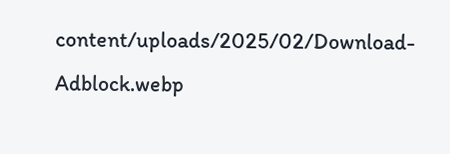content/uploads/2025/02/Download-Adblock.webp